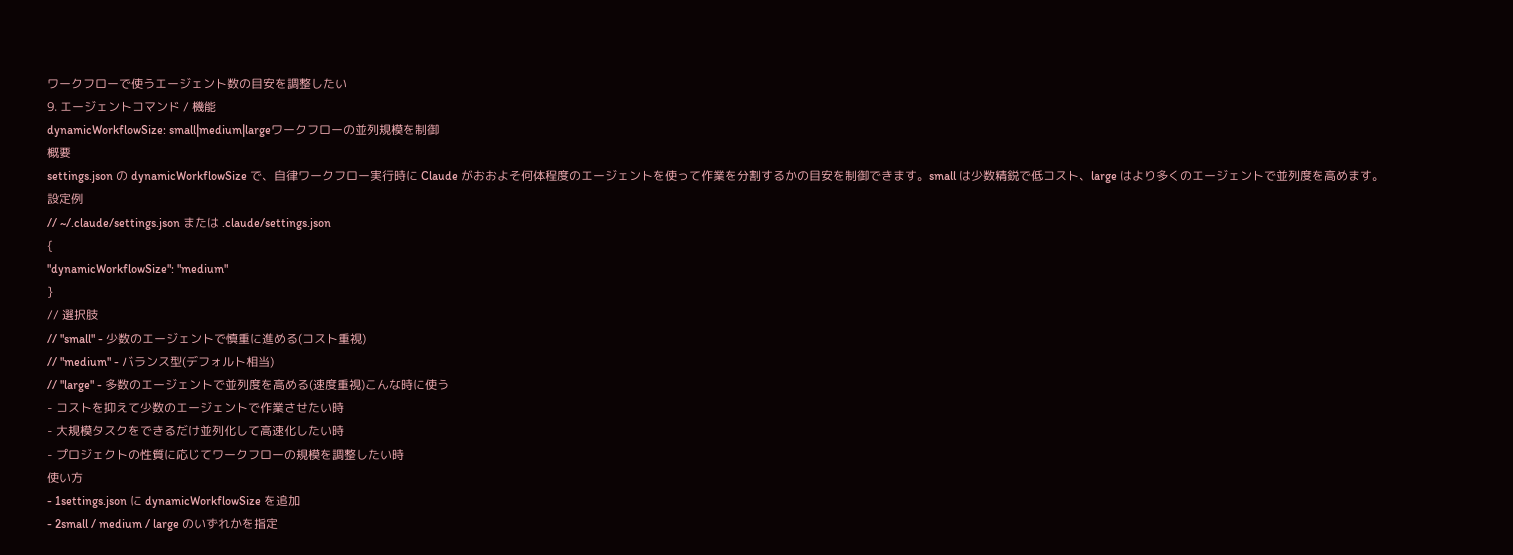ワークフローで使うエージェント数の目安を調整したい
9. エージェントコマンド / 機能
dynamicWorkflowSize: small|medium|largeワークフローの並列規模を制御
概要
settings.json の dynamicWorkflowSize で、自律ワークフロー実行時に Claude がおおよそ何体程度のエージェントを使って作業を分割するかの目安を制御できます。small は少数精鋭で低コスト、large はより多くのエージェントで並列度を高めます。
設定例
// ~/.claude/settings.json または .claude/settings.json
{
"dynamicWorkflowSize": "medium"
}
// 選択肢
// "small" - 少数のエージェントで慎重に進める(コスト重視)
// "medium" - バランス型(デフォルト相当)
// "large" - 多数のエージェントで並列度を高める(速度重視)こんな時に使う
- コストを抑えて少数のエージェントで作業させたい時
- 大規模タスクをできるだけ並列化して高速化したい時
- プロジェクトの性質に応じてワークフローの規模を調整したい時
使い方
- 1settings.json に dynamicWorkflowSize を追加
- 2small / medium / large のいずれかを指定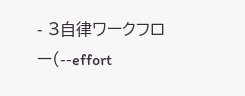- 3自律ワークフロー(--effort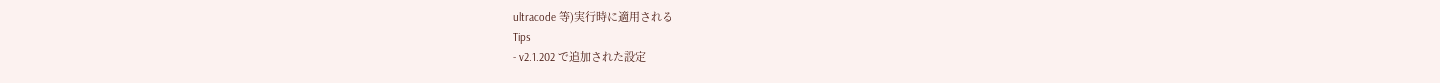ultracode 等)実行時に適用される
Tips
- v2.1.202 で追加された設定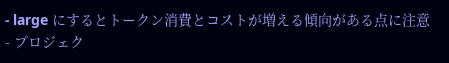- large にするとトークン消費とコストが増える傾向がある点に注意
- プロジェク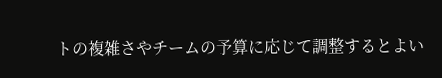トの複雑さやチームの予算に応じて調整するとよい